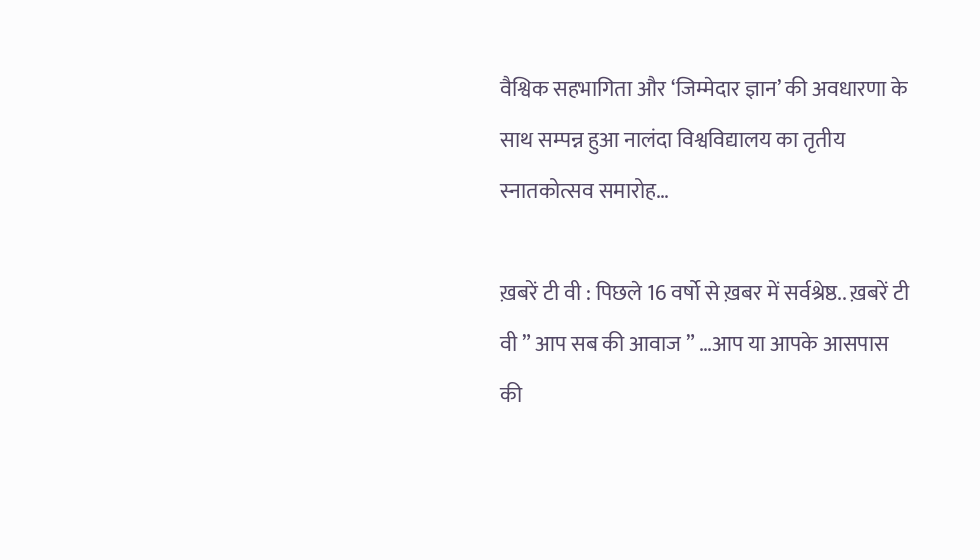वैश्विक सहभागिता और ‘जिम्मेदार ज्ञान’ की अवधारणा के साथ सम्पन्न हुआ नालंदा विश्वविद्यालय का तृतीय स्नातकोत्सव समारोह…

ख़बरें टी वी : पिछले 16 वर्षो से ख़बर में सर्वश्रेष्ठ.. ख़बरें टी वी ” आप सब की आवाज ” …आप या आपके आसपास की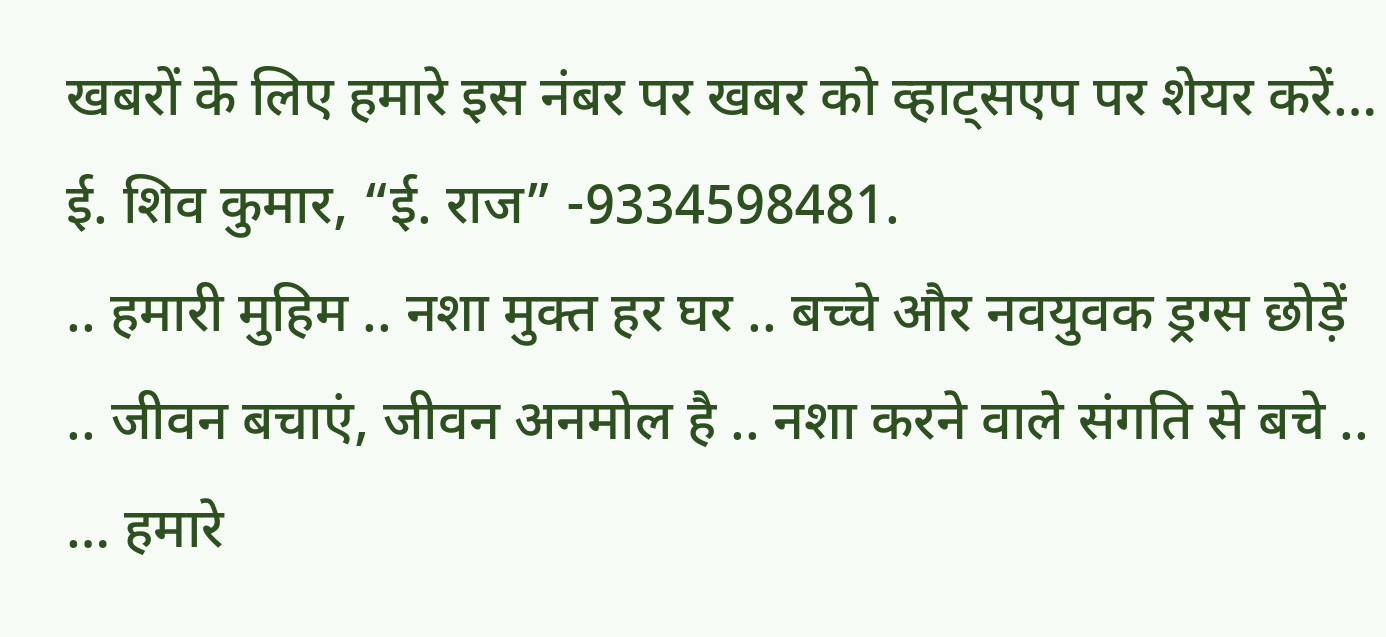खबरों के लिए हमारे इस नंबर पर खबर को व्हाट्सएप पर शेयर करें… ई. शिव कुमार, “ई. राज” -9334598481.
.. हमारी मुहिम .. नशा मुक्त हर घर .. बच्चे और नवयुवक ड्रग्स छोड़ें .. जीवन बचाएं, जीवन अनमोल है .. नशा करने वाले संगति से बचे ..
… हमारे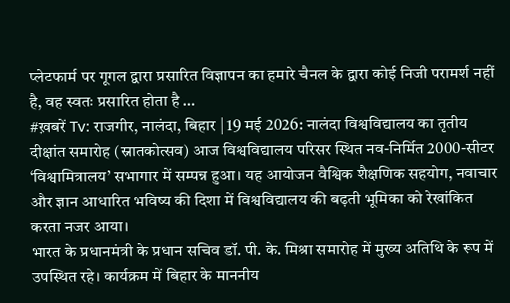प्लेटफार्म पर गूगल द्वारा प्रसारित विज्ञापन का हमारे चैनल के द्वारा कोई निजी परामर्श नहीं है, वह स्वतः प्रसारित होता है …
#ख़बरें Tv: राजगीर, नालंदा, बिहार | 19 मई 2026: नालंदा विश्वविद्यालय का तृतीय दीक्षांत समारोह (स्नातकोत्सव) आज विश्वविद्यालय परिसर स्थित नव-निर्मित 2000-सीटर ‘विश्वामित्रालय’ सभागार में सम्पन्न हुआ। यह आयोजन वैश्विक शैक्षणिक सहयोग, नवाचार और ज्ञान आधारित भविष्य की दिशा में विश्वविद्यालय की बढ़ती भूमिका को रेखांकित करता नजर आया।
भारत के प्रधानमंत्री के प्रधान सचिव डॉ. पी. के. मिश्रा समारोह में मुख्य अतिथि के रूप में उपस्थित रहे। कार्यक्रम में बिहार के माननीय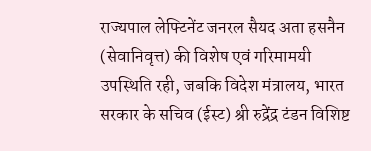राज्यपाल लेफ्टिनेंट जनरल सैयद अता हसनैन (सेवानिवृत्त) की विशेष एवं गरिमामयी उपस्थिति रही, जबकि विदेश मंत्रालय, भारत सरकार के सचिव (ईस्ट) श्री रुद्रेंद्र टंडन विशिष्ट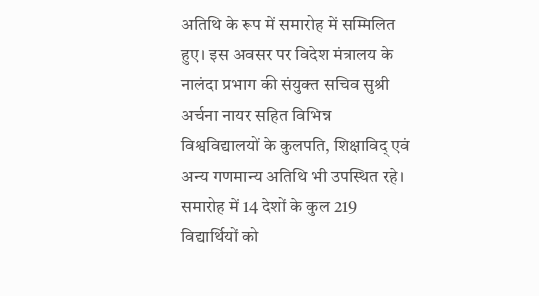अतिथि के रूप में समारोह में सम्मिलित हुए। इस अवसर पर विदेश मंत्रालय के नालंदा प्रभाग की संयुक्त सचिव सुश्री अर्चना नायर सहित विभिन्न विश्वविद्यालयों के कुलपति, शिक्षाविद् एवं अन्य गणमान्य अतिथि भी उपस्थित रहे।
समारोह में 14 देशों के कुल 219 विद्यार्थियों को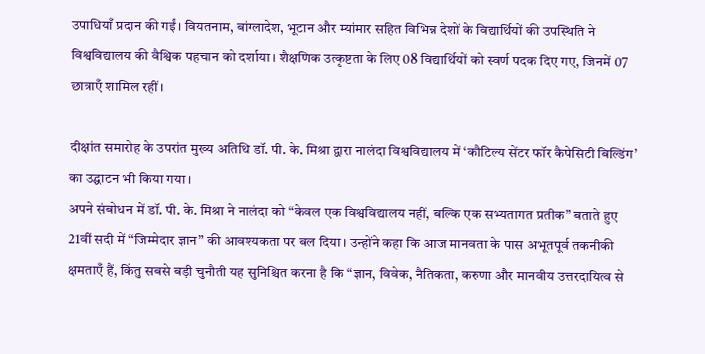उपाधियाँ प्रदान की गईं। वियतनाम, बांग्लादेश, भूटान और म्यांमार सहित विभिन्न देशों के विद्यार्थियों की उपस्थिति ने विश्वविद्यालय की वैश्विक पहचान को दर्शाया। शैक्षणिक उत्कृष्टता के लिए 08 विद्यार्थियों को स्वर्ण पदक दिए गए, जिनमें 07 छात्राएँ शामिल रहीं।

दीक्षांत समारोह के उपरांत मुख्य अतिथि डॉ. पी. के. मिश्रा द्वारा नालंदा विश्वविद्यालय में ‘कौटिल्य सेंटर फॉर कैपेसिटी बिल्डिंग’ का उद्घाटन भी किया गया।
अपने संबोधन में डॉ. पी. के. मिश्रा ने नालंदा को “केवल एक विश्वविद्यालय नहीं, बल्कि एक सभ्यतागत प्रतीक” बताते हुए 21वीं सदी में “जिम्मेदार ज्ञान” की आवश्यकता पर बल दिया। उन्होंने कहा कि आज मानवता के पास अभूतपूर्व तकनीकी क्षमताएँ हैं, किंतु सबसे बड़ी चुनौती यह सुनिश्चित करना है कि “ज्ञान, विवेक, नैतिकता, करुणा और मानवीय उत्तरदायित्व से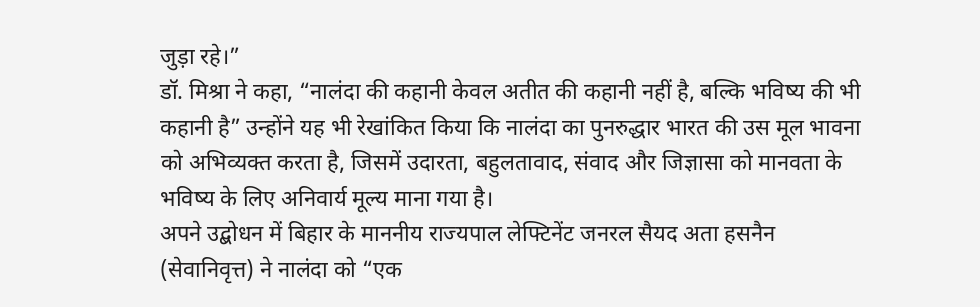जुड़ा रहे।”
डॉ. मिश्रा ने कहा, “नालंदा की कहानी केवल अतीत की कहानी नहीं है, बल्कि भविष्य की भी कहानी है” उन्होंने यह भी रेखांकित किया कि नालंदा का पुनरुद्धार भारत की उस मूल भावना को अभिव्यक्त करता है, जिसमें उदारता, बहुलतावाद, संवाद और जिज्ञासा को मानवता के भविष्य के लिए अनिवार्य मूल्य माना गया है।
अपने उद्बोधन में बिहार के माननीय राज्यपाल लेफ्टिनेंट जनरल सैयद अता हसनैन (सेवानिवृत्त) ने नालंदा को “एक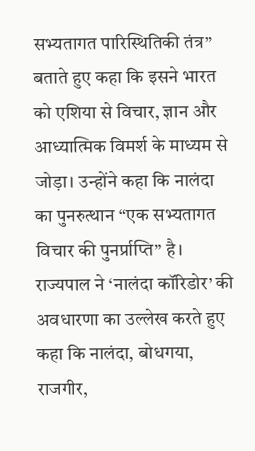सभ्यतागत पारिस्थितिकी तंत्र” बताते हुए कहा कि इसने भारत को एशिया से विचार, ज्ञान और आध्यात्मिक विमर्श के माध्यम से जोड़ा। उन्होंने कहा कि नालंदा का पुनरुत्थान “एक सभ्यतागत विचार की पुनर्प्राप्ति” है।
राज्यपाल ने ‘नालंदा कॉरिडोर’ की अवधारणा का उल्लेख करते हुए कहा कि नालंदा, बोधगया, राजगीर,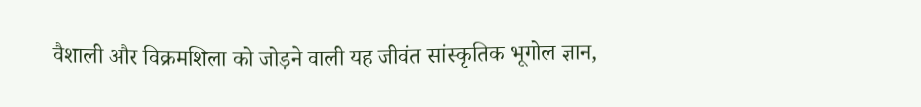वैशाली और विक्रमशिला को जोड़ने वाली यह जीवंत सांस्कृतिक भूगोल ज्ञान,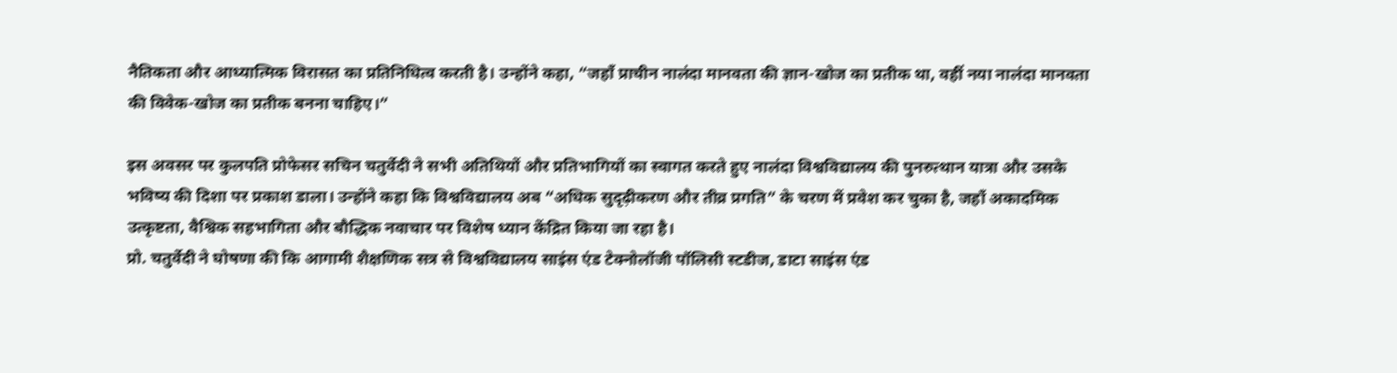नैतिकता और आध्यात्मिक विरासत का प्रतिनिधित्व करती है। उन्होंने कहा, “जहाँ प्राचीन नालंदा मानवता की ज्ञान-खोज का प्रतीक था, वहीं नया नालंदा मानवता की विवेक-खोज का प्रतीक बनना चाहिए।”

इस अवसर पर कुलपति प्रोफेसर सचिन चतुर्वेदी ने सभी अतिथियों और प्रतिभागियों का स्वागत करते हुए नालंदा विश्वविद्यालय की पुनरुत्थान यात्रा और उसके भविष्य की दिशा पर प्रकाश डाला। उन्होंने कहा कि विश्वविद्यालय अब “अधिक सुदृढ़ीकरण और तीव्र प्रगति” के चरण में प्रवेश कर चुका है, जहाँ अकादमिक उत्कृष्टता, वैश्विक सहभागिता और बौद्धिक नवाचार पर विशेष ध्यान केंद्रित किया जा रहा है।
प्रो. चतुर्वेदी ने घोषणा की कि आगामी शैक्षणिक सत्र से विश्वविद्यालय साइंस एंड टेक्नोलॉजी पॉलिसी स्टडीज, डाटा साइंस एंड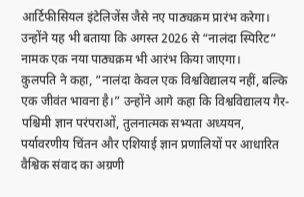आर्टिफीसियल इंटेलिजेंस जैसे नए पाठ्यक्रम प्रारंभ करेगा। उन्होंने यह भी बताया कि अगस्त 2026 से “नालंदा स्पिरिट” नामक एक नया पाठ्यक्रम भी आरंभ किया जाएगा।
कुलपति ने कहा, “नालंदा केवल एक विश्वविद्यालय नहीं, बल्कि एक जीवंत भावना है।” उन्होंने आगे कहा कि विश्वविद्यालय गैर-पश्चिमी ज्ञान परंपराओं, तुलनात्मक सभ्यता अध्ययन, पर्यावरणीय चिंतन और एशियाई ज्ञान प्रणालियों पर आधारित वैश्विक संवाद का अग्रणी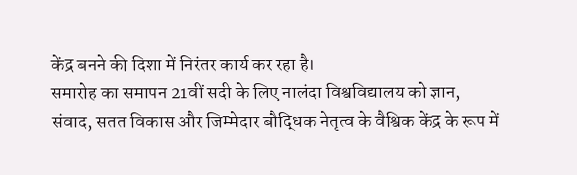केंद्र बनने की दिशा में निरंतर कार्य कर रहा है।
समारोह का समापन 21वीं सदी के लिए नालंदा विश्वविद्यालय को ज्ञान, संवाद, सतत विकास और जिम्मेदार बौद्धिक नेतृत्व के वैश्विक केंद्र के रूप में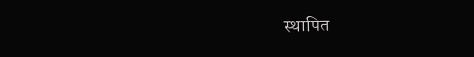स्थापित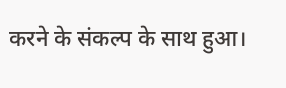करने के संकल्प के साथ हुआ।